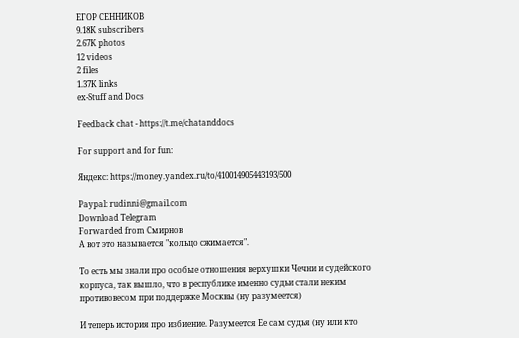ЕГОР СЕННИКОВ
9.18K subscribers
2.67K photos
12 videos
2 files
1.37K links
ex-Stuff and Docs

Feedback chat - https://t.me/chatanddocs

For support and for fun:

Яндекс: https://money.yandex.ru/to/410014905443193/500

Paypal: rudinni@gmail.com
Download Telegram
Forwarded from Смирнов
А вот это называется "кольцо сжимается".

То есть мы знали про особые отношения верхушки Чечни и судейского корпуса, так вышло, что в республике именно судьи стали неким противовесом при поддержке Москвы (ну разумеется)

И теперь история про избиение. Разумеется Ее сам судья (ну или кто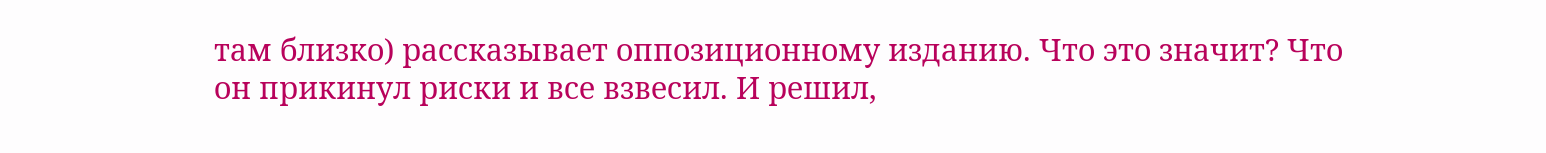там близко) рассказывает оппозиционному изданию. Что это значит? Что он прикинул риски и все взвесил. И решил,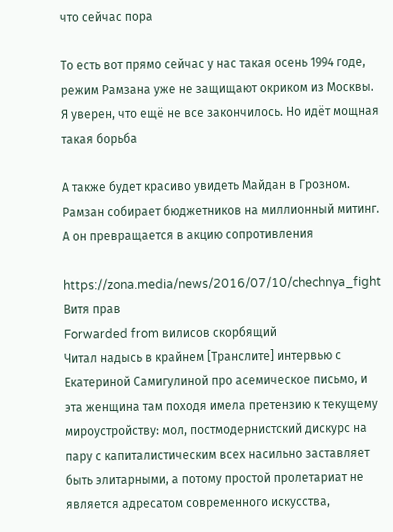что сейчас пора

То есть вот прямо сейчас у нас такая осень 1994 годе, режим Рамзана уже не защищают окриком из Москвы. Я уверен, что ещё не все закончилось. Но идёт мощная такая борьба

А также будет красиво увидеть Майдан в Грозном. Рамзан собирает бюджетников на миллионный митинг. А он превращается в акцию сопротивления

https://zona.media/news/2016/07/10/chechnya_fight
Витя прав
Forwarded from вилисов скорбящий
Читал надысь в крайнем [Транслите] интервью с Екатериной Самигулиной про асемическое письмо, и эта женщина там походя имела претензию к текущему мироустройству: мол, постмодернистский дискурс на пару с капиталистическим всех насильно заставляет быть элитарными, а потому простой пролетариат не является адресатом современного искусства,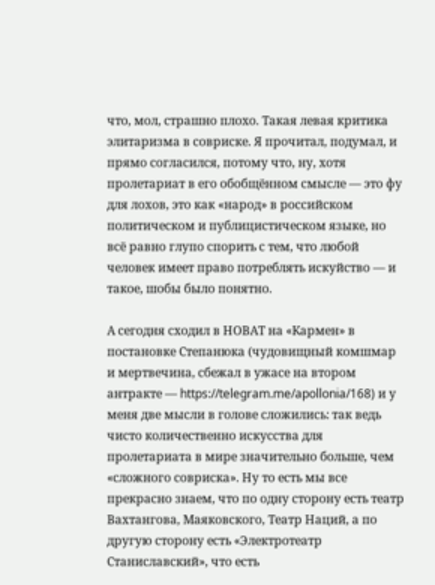что, мол, страшно плохо. Такая левая критика элитаризма в совриске. Я прочитал, подумал, и прямо согласился, потому что, ну, хотя пролетариат в его обобщённом смысле — это фу для лохов, это как «народ» в российском политическом и публицистическом языке, но всё равно глупо спорить с тем, что любой человек имеет право потреблять искуйство — и такое, шобы было понятно.

А сегодня сходил в НОВАТ на «Кармен» в постановке Степанюка (чудовищный комшмар и мертвечина, сбежал в ужасе на втором антракте — https://telegram.me/apollonia/168) и у меня две мысли в голове сложились: так ведь чисто количественно искусства для пролетариата в мире значительно больше, чем «сложного совриска». Ну то есть мы все прекрасно знаем, что по одну сторону есть театр Вахтангова, Маяковского, Театр Наций, а по другую сторону есть «Электротеатр Станиславский», что есть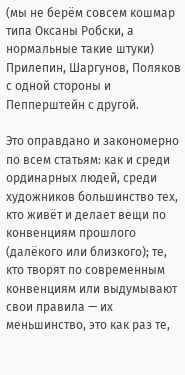(мы не берём совсем кошмар типа Оксаны Робски, а нормальные такие штуки) Прилепин, Шаргунов, Поляков с одной стороны и Пепперштейн с другой.

Это оправдано и закономерно по всем статьям: как и среди ординарных людей, среди художников большинство тех, кто живёт и делает вещи по конвенциям прошлого (далёкого или близкого); те, кто творят по современным конвенциям или выдумывают свои правила — их меньшинство, это как раз те,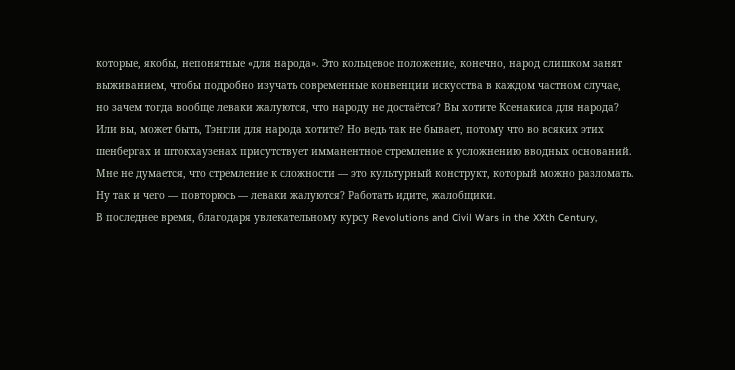которые, якобы, непонятные «для народа». Это кольцевое положение, конечно, народ слишком занят выживанием, чтобы подробно изучать современные конвенции искусства в каждом частном случае, но зачем тогда вообще леваки жалуются, что народу не достаётся? Вы хотите Ксенакиса для народа? Или вы, может быть, Тэнгли для народа хотите? Но ведь так не бывает, потому что во всяких этих шенбергах и штокхаузенах присутствует имманентное стремление к усложнению вводных оснований. Мне не думается, что стремление к сложности — это культурный конструкт, который можно разломать. Ну так и чего — повторюсь — леваки жалуются? Работать идите, жалобщики.
В последнее время, благодаря увлекательному курсу Revolutions and Civil Wars in the XXth Century,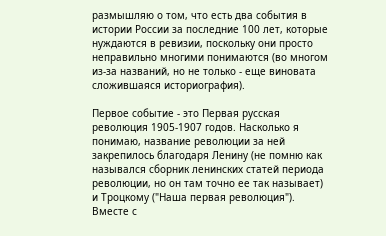размышляю о том, что есть два события в истории России за последние 100 лет, которые нуждаются в ревизии, поскольку они просто неправильно многими понимаются (во многом из-за названий, но не только - еще виновата сложившаяся историография).

Первое событие - это Первая русская революция 1905-1907 годов. Насколько я понимаю, название революции за ней закрепилось благодаря Ленину (не помню как назывался сборник ленинских статей периода революции, но он там точно ее так называет) и Троцкому ("Наша первая революция"). Вместе с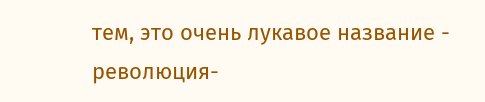тем, это очень лукавое название - революция-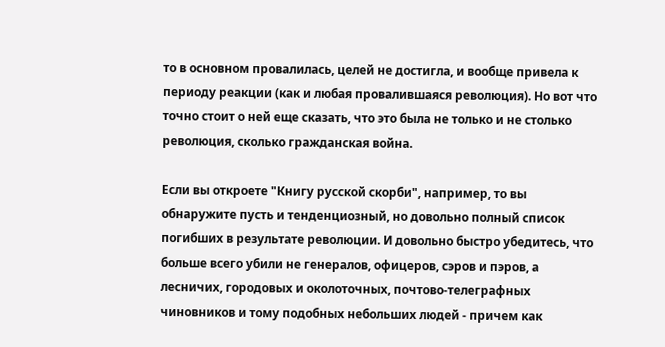то в основном провалилась, целей не достигла, и вообще привела к периоду реакции (как и любая провалившаяся революция). Но вот что точно стоит о ней еще сказать, что это была не только и не столько революция, сколько гражданская война.

Если вы откроете "Книгу русской скорби", например, то вы обнаружите пусть и тенденциозный, но довольно полный список погибших в результате революции. И довольно быстро убедитесь, что больше всего убили не генералов, офицеров, сэров и пэров, а лесничих, городовых и околоточных, почтово-телеграфных чиновников и тому подобных небольших людей - причем как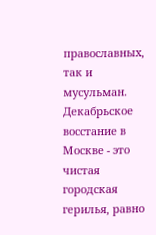православных, так и мусульман. Декабрьское восстание в Москве - это чистая городская герилья, равно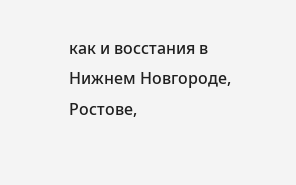как и восстания в Нижнем Новгороде, Ростове,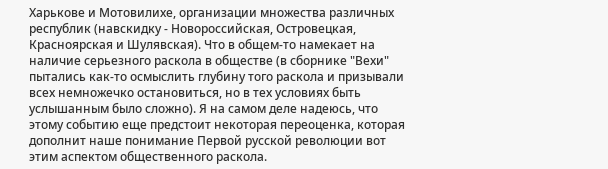Харькове и Мотовилихе, организации множества различных республик (навскидку - Новороссийская, Островецкая, Красноярская и Шулявская). Что в общем-то намекает на наличие серьезного раскола в обществе (в сборнике "Вехи" пытались как-то осмыслить глубину того раскола и призывали всех немножечко остановиться, но в тех условиях быть услышанным было сложно). Я на самом деле надеюсь, что этому событию еще предстоит некоторая переоценка, которая дополнит наше понимание Первой русской революции вот этим аспектом общественного раскола.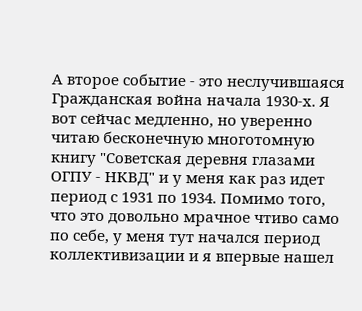А второе событие - это неслучившаяся Гражданская война начала 1930-х. Я вот сейчас медленно, но уверенно читаю бесконечную многотомную книгу "Советская деревня глазами ОГПУ - НКВД" и у меня как раз идет период с 1931 по 1934. Помимо того, что это довольно мрачное чтиво само по себе, у меня тут начался период коллективизации и я впервые нашел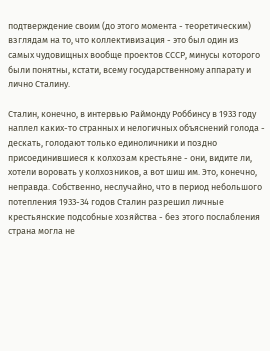подтверждение своим (до этого момента - теоретическим) взглядам на то, что коллективизация - это был один из самых чудовищных вообще проектов СССР, минусы которого были понятны, кстати, всему государственному аппарату и лично Сталину.

Сталин, конечно, в интервью Раймонду Роббинсу в 1933 году наплел каких-то странных и нелогичных объяснений голода - дескать, голодают только единоличники и поздно присоединившиеся к колхозам крестьяне - они, видите ли, хотели воровать у колхозников, а вот шиш им. Это, конечно, неправда. Собственно, неслучайно, что в период небольшого потепления 1933-34 годов Сталин разрешил личные крестьянские подсобные хозяйства - без этого послабления страна могла не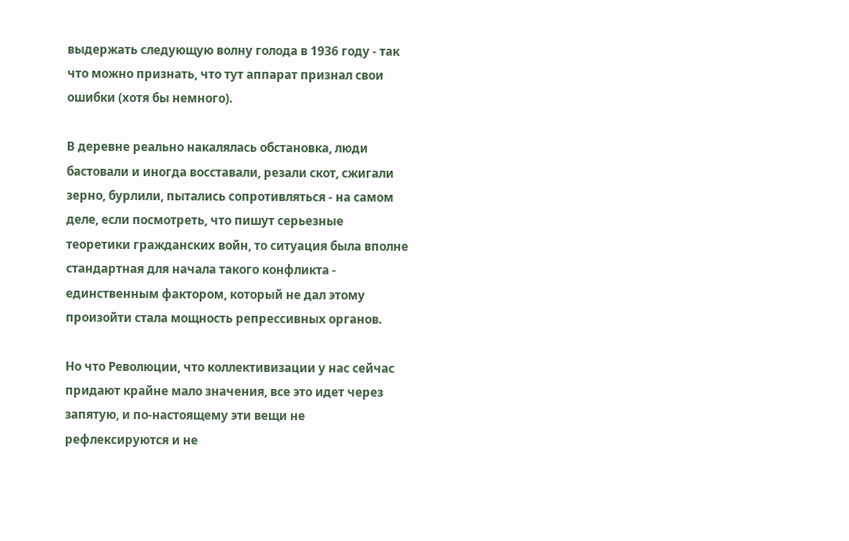выдержать следующую волну голода в 1936 году - так что можно признать, что тут аппарат признал свои ошибки (хотя бы немного).

В деревне реально накалялась обстановка, люди бастовали и иногда восставали, резали скот, сжигали зерно, бурлили, пытались сопротивляться - на самом деле, если посмотреть, что пишут серьезные теоретики гражданских войн, то ситуация была вполне стандартная для начала такого конфликта - единственным фактором, который не дал этому произойти стала мощность репрессивных органов.

Но что Революции, что коллективизации у нас сейчас придают крайне мало значения, все это идет через запятую, и по-настоящему эти вещи не рефлексируются и не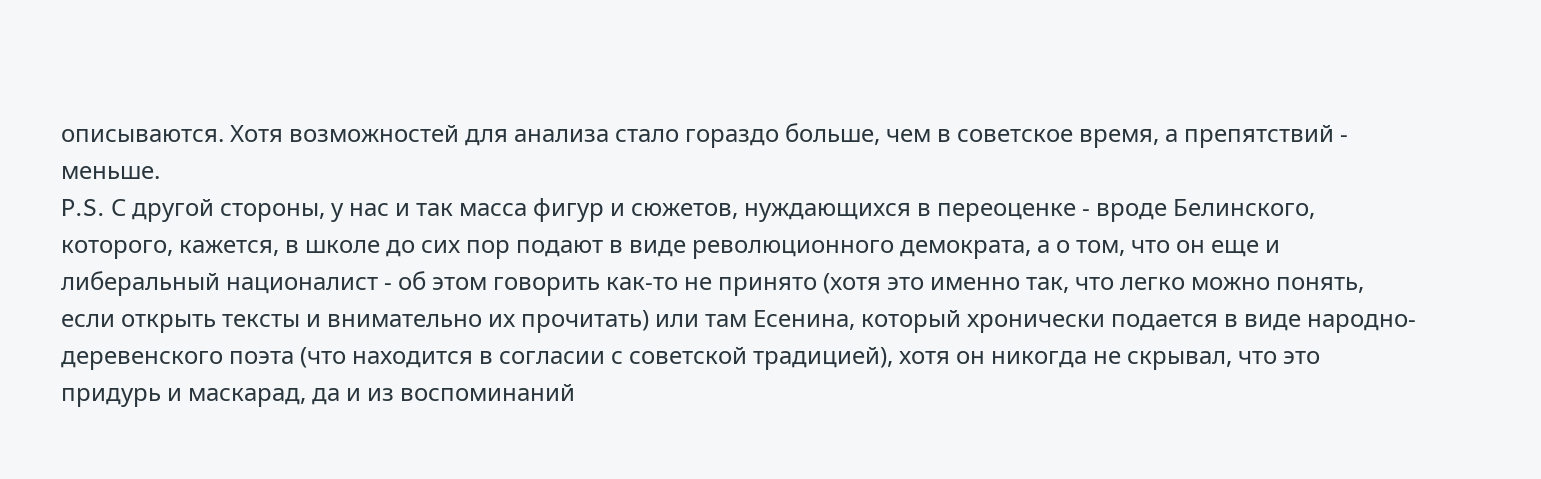описываются. Хотя возможностей для анализа стало гораздо больше, чем в советское время, а препятствий - меньше.
P.S. С другой стороны, у нас и так масса фигур и сюжетов, нуждающихся в переоценке - вроде Белинского, которого, кажется, в школе до сих пор подают в виде революционного демократа, а о том, что он еще и либеральный националист - об этом говорить как-то не принято (хотя это именно так, что легко можно понять, если открыть тексты и внимательно их прочитать) или там Есенина, который хронически подается в виде народно-деревенского поэта (что находится в согласии с советской традицией), хотя он никогда не скрывал, что это придурь и маскарад, да и из воспоминаний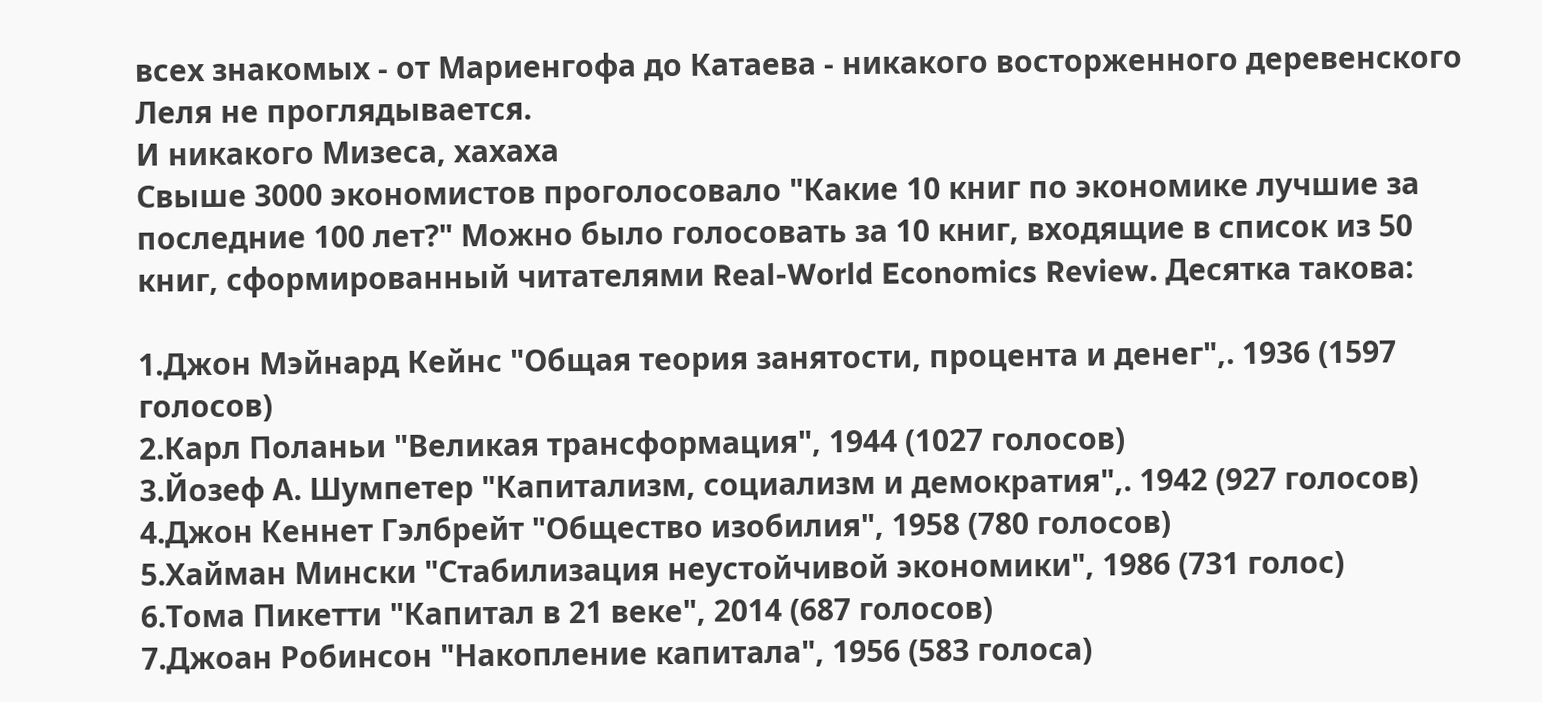всех знакомых - от Мариенгофа до Катаева - никакого восторженного деревенского Леля не проглядывается.
И никакого Мизеса, хахаха
Свыше 3000 экономистов проголосовало "Какие 10 книг по экономике лучшие за последние 100 лет?" Можно было голосовать за 10 книг, входящие в список из 50 книг, сформированный читателями Real-World Economics Review. Десятка такова:

1.Джон Мэйнард Кейнс "Общая теория занятости, процента и денег",. 1936 (1597 голосов)
2.Карл Поланьи "Великая трансформация", 1944 (1027 голосов)
3.Йозеф А. Шумпетер "Капитализм, социализм и демократия",. 1942 (927 голосов)
4.Джон Кеннет Гэлбрейт "Общество изобилия", 1958 (780 голосов)
5.Хайман Мински "Стабилизация неустойчивой экономики", 1986 (731 голос)
6.Тома Пикетти "Капитал в 21 веке", 2014 (687 голосов)
7.Джоан Робинсон "Накопление капитала", 1956 (583 голоса)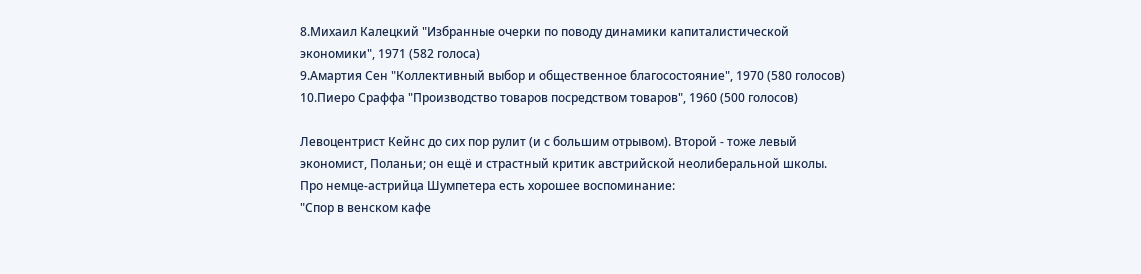8.Михаил Калецкий "Избранные очерки по поводу динамики капиталистической экономики", 1971 (582 голоса)
9.Амартия Сен "Коллективный выбор и общественное благосостояние", 1970 (580 голосов)
10.Пиеро Сраффа "Производство товаров посредством товаров", 1960 (500 голосов)

Левоцентрист Кейнс до сих пор рулит (и с большим отрывом). Второй - тоже левый экономист, Поланьи; он ещё и страстный критик австрийской неолиберальной школы.
Про немце-астрийца Шумпетера есть хорошее воспоминание:
"Спор в венском кафе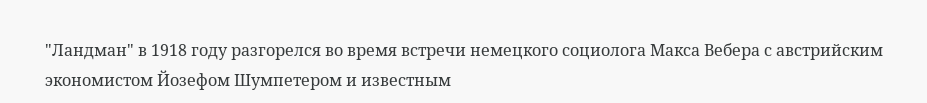"Ландман" в 1918 году разгорелся во время встречи немецкого социолога Макса Вебера с австрийским экономистом Йозефом Шумпетером и известным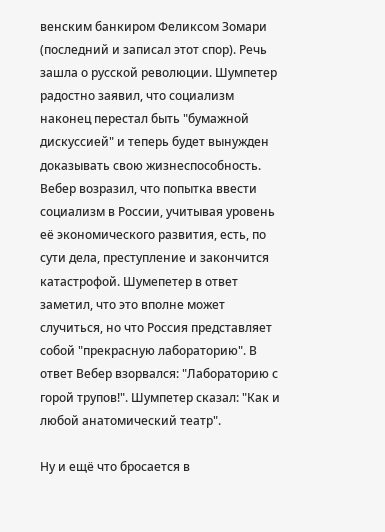венским банкиром Феликсом Зомари (последний и записал этот спор). Речь зашла о русской революции. Шумпетер радостно заявил, что социализм наконец перестал быть "бумажной дискуссией" и теперь будет вынужден доказывать свою жизнеспособность. Вебер возразил, что попытка ввести социализм в России, учитывая уровень её экономического развития, есть, по сути дела, преступление и закончится катастрофой. Шумепетер в ответ заметил, что это вполне может случиться, но что Россия представляет собой "прекрасную лабораторию". В ответ Вебер взорвался: "Лабораторию с горой трупов!". Шумпетер сказал: "Как и любой анатомический театр".

Ну и ещё что бросается в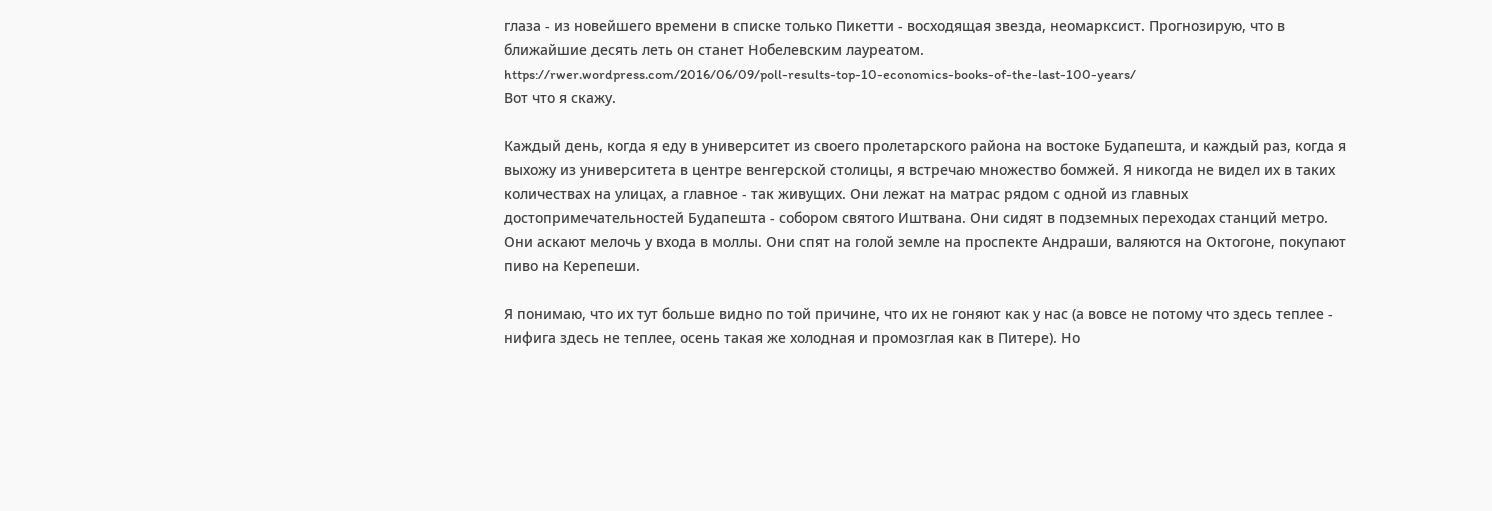глаза - из новейшего времени в списке только Пикетти - восходящая звезда, неомарксист. Прогнозирую, что в ближайшие десять леть он станет Нобелевским лауреатом.
https://rwer.wordpress.com/2016/06/09/poll-results-top-10-economics-books-of-the-last-100-years/
Вот что я скажу.

Каждый день, когда я еду в университет из своего пролетарского района на востоке Будапешта, и каждый раз, когда я выхожу из университета в центре венгерской столицы, я встречаю множество бомжей. Я никогда не видел их в таких количествах на улицах, а главное - так живущих. Они лежат на матрас рядом с одной из главных достопримечательностей Будапешта - собором святого Иштвана. Они сидят в подземных переходах станций метро. Они аскают мелочь у входа в моллы. Они спят на голой земле на проспекте Андраши, валяются на Октогоне, покупают пиво на Керепеши.

Я понимаю, что их тут больше видно по той причине, что их не гоняют как у нас (а вовсе не потому что здесь теплее - нифига здесь не теплее, осень такая же холодная и промозглая как в Питере). Но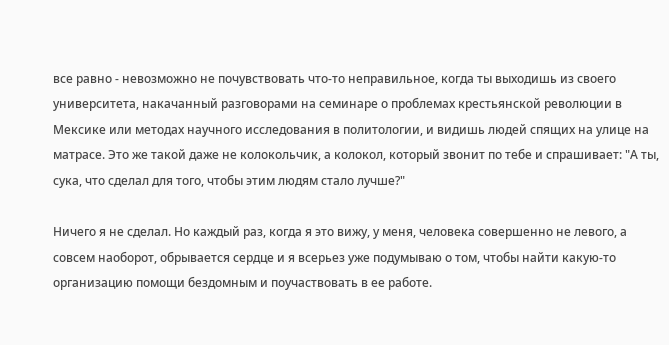все равно - невозможно не почувствовать что-то неправильное, когда ты выходишь из своего университета, накачанный разговорами на семинаре о проблемах крестьянской революции в Мексике или методах научного исследования в политологии, и видишь людей спящих на улице на матрасе. Это же такой даже не колокольчик, а колокол, который звонит по тебе и спрашивает: "А ты, сука, что сделал для того, чтобы этим людям стало лучше?"

Ничего я не сделал. Но каждый раз, когда я это вижу, у меня, человека совершенно не левого, а совсем наоборот, обрывается сердце и я всерьез уже подумываю о том, чтобы найти какую-то организацию помощи бездомным и поучаствовать в ее работе.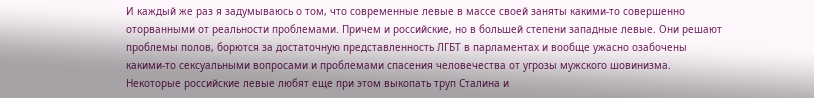И каждый же раз я задумываюсь о том, что современные левые в массе своей заняты какими-то совершенно оторванными от реальности проблемами. Причем и российские, но в большей степени западные левые. Они решают проблемы полов, борются за достаточную представленность ЛГБТ в парламентах и вообще ужасно озабочены какими-то сексуальными вопросами и проблемами спасения человечества от угрозы мужского шовинизма. Некоторые российские левые любят еще при этом выкопать труп Сталина и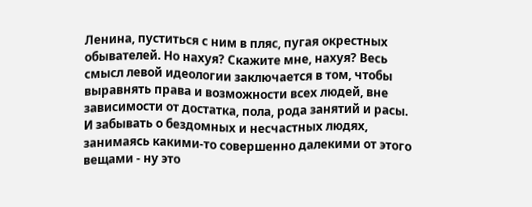Ленина, пуститься с ним в пляс, пугая окрестных обывателей. Но нахуя? Скажите мне, нахуя? Весь смысл левой идеологии заключается в том, чтобы выравнять права и возможности всех людей, вне зависимости от достатка, пола, рода занятий и расы. И забывать о бездомных и несчастных людях, занимаясь какими-то совершенно далекими от этого вещами - ну это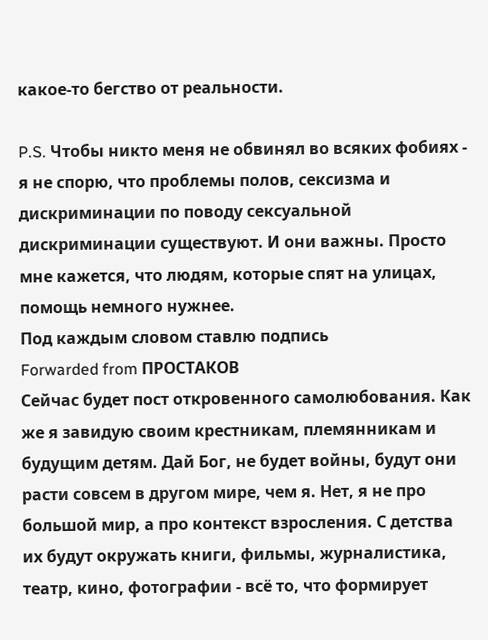какое-то бегство от реальности.

P.S. Чтобы никто меня не обвинял во всяких фобиях - я не спорю, что проблемы полов, сексизма и дискриминации по поводу сексуальной дискриминации существуют. И они важны. Просто мне кажется, что людям, которые спят на улицах, помощь немного нужнее.
Под каждым словом ставлю подпись
Forwarded from ПРОСТАКОВ
Сейчас будет пост откровенного самолюбования. Как же я завидую своим крестникам, племянникам и будущим детям. Дай Бог, не будет войны, будут они расти совсем в другом мире, чем я. Нет, я не про большой мир, а про контекст взросления. С детства их будут окружать книги, фильмы, журналистика, театр, кино, фотографии - всё то, что формирует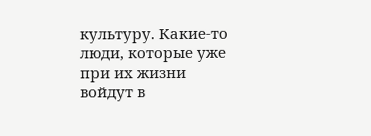культуру. Какие-то люди, которые уже при их жизни войдут в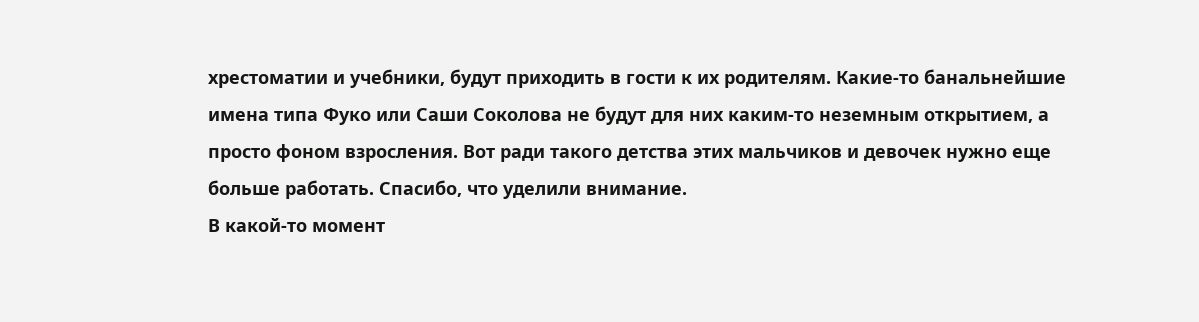хрестоматии и учебники, будут приходить в гости к их родителям. Какие-то банальнейшие имена типа Фуко или Саши Соколова не будут для них каким-то неземным открытием, а просто фоном взросления. Вот ради такого детства этих мальчиков и девочек нужно еще больше работать. Спасибо, что уделили внимание.
В какой-то момент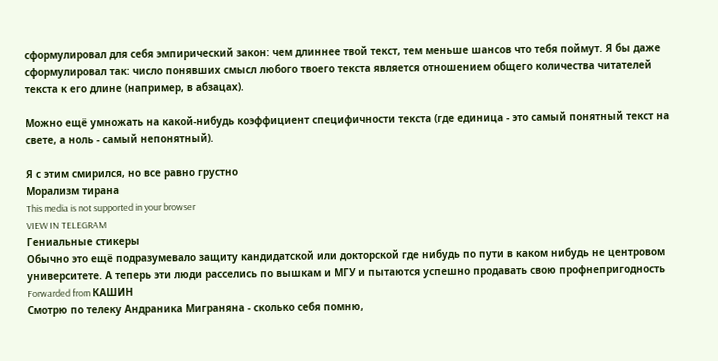сформулировал для себя эмпирический закон: чем длиннее твой текст, тем меньше шансов что тебя поймут. Я бы даже сформулировал так: число понявших смысл любого твоего текста является отношением общего количества читателей текста к его длине (например, в абзацах).

Можно ещё умножать на какой-нибудь коэффициент специфичности текста (где единица - это самый понятный текст на свете, а ноль - самый непонятный).

Я с этим смирился, но все равно грустно
Морализм тирана
This media is not supported in your browser
VIEW IN TELEGRAM
Гениальные стикеры
Обычно это ещё подразумевало защиту кандидатской или докторской где нибудь по пути в каком нибудь не центровом университете. А теперь эти люди расселись по вышкам и МГУ и пытаются успешно продавать свою профнепригодность
Forwarded from КАШИН
Смотрю по телеку Андраника Миграняна - сколько себя помню,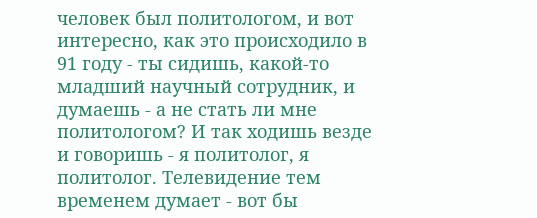человек был политологом, и вот интересно, как это происходило в 91 году - ты сидишь, какой-то младший научный сотрудник, и думаешь - а не стать ли мне политологом? И так ходишь везде и говоришь - я политолог, я политолог. Телевидение тем временем думает - вот бы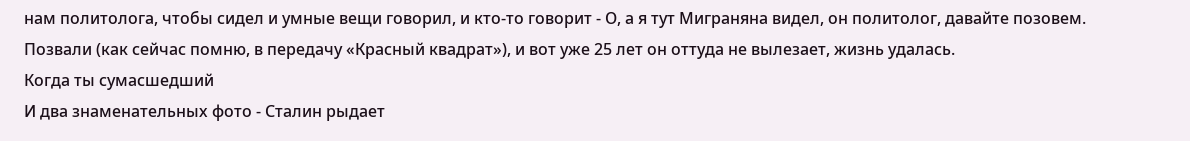нам политолога, чтобы сидел и умные вещи говорил, и кто-то говорит - О, а я тут Миграняна видел, он политолог, давайте позовем. Позвали (как сейчас помню, в передачу «Красный квадрат»), и вот уже 25 лет он оттуда не вылезает, жизнь удалась.
Когда ты сумасшедший
И два знаменательных фото - Сталин рыдает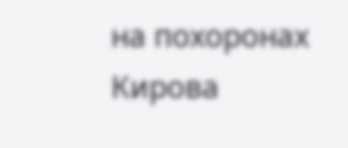на похоронах Кирова